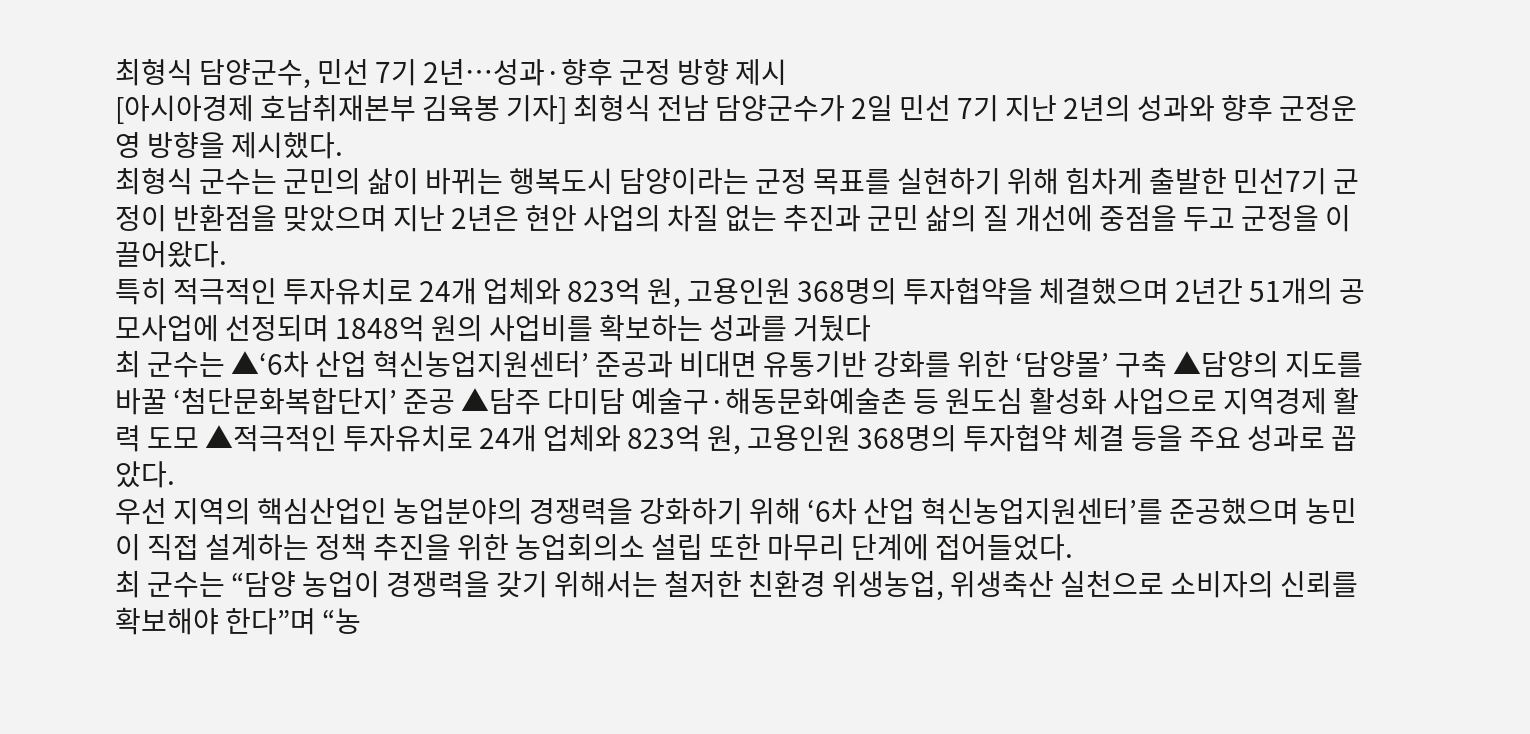최형식 담양군수, 민선 7기 2년…성과·향후 군정 방향 제시
[아시아경제 호남취재본부 김육봉 기자] 최형식 전남 담양군수가 2일 민선 7기 지난 2년의 성과와 향후 군정운영 방향을 제시했다.
최형식 군수는 군민의 삶이 바뀌는 행복도시 담양이라는 군정 목표를 실현하기 위해 힘차게 출발한 민선7기 군정이 반환점을 맞았으며 지난 2년은 현안 사업의 차질 없는 추진과 군민 삶의 질 개선에 중점을 두고 군정을 이끌어왔다.
특히 적극적인 투자유치로 24개 업체와 823억 원, 고용인원 368명의 투자협약을 체결했으며 2년간 51개의 공모사업에 선정되며 1848억 원의 사업비를 확보하는 성과를 거뒀다
최 군수는 ▲‘6차 산업 혁신농업지원센터’ 준공과 비대면 유통기반 강화를 위한 ‘담양몰’ 구축 ▲담양의 지도를 바꿀 ‘첨단문화복합단지’ 준공 ▲담주 다미담 예술구·해동문화예술촌 등 원도심 활성화 사업으로 지역경제 활력 도모 ▲적극적인 투자유치로 24개 업체와 823억 원, 고용인원 368명의 투자협약 체결 등을 주요 성과로 꼽았다.
우선 지역의 핵심산업인 농업분야의 경쟁력을 강화하기 위해 ‘6차 산업 혁신농업지원센터’를 준공했으며 농민이 직접 설계하는 정책 추진을 위한 농업회의소 설립 또한 마무리 단계에 접어들었다.
최 군수는 “담양 농업이 경쟁력을 갖기 위해서는 철저한 친환경 위생농업, 위생축산 실천으로 소비자의 신뢰를 확보해야 한다”며 “농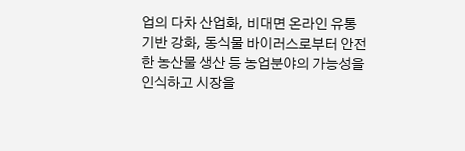업의 다차 산업화, 비대면 온라인 유통기반 강화, 동식물 바이러스로부터 안전한 농산물 생산 등 농업분야의 가능성을 인식하고 시장을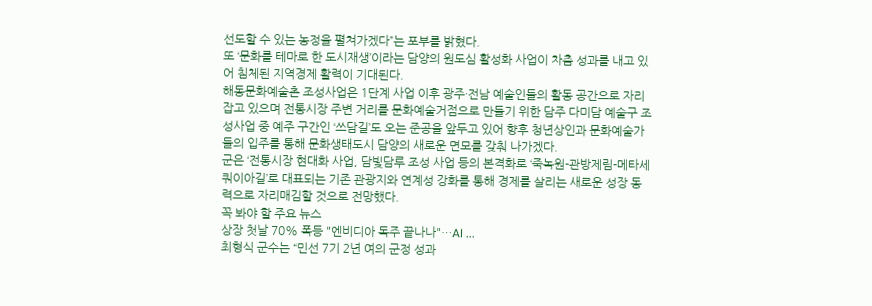선도할 수 있는 농정을 펼쳐가겠다”는 포부를 밝혔다.
또 ‘문화를 테마로 한 도시재생’이라는 담양의 원도심 활성화 사업이 차츰 성과를 내고 있어 침체된 지역경제 활력이 기대된다.
해동문화예술촌 조성사업은 1단계 사업 이후 광주·전남 예술인들의 활동 공간으로 자리 잡고 있으며 전통시장 주변 거리를 문화예술거점으로 만들기 위한 담주 다미담 예술구 조성사업 중 예주 구간인 ‘쓰담길’도 오는 준공을 앞두고 있어 향후 청년상인과 문화예술가들의 입주를 통해 문화생태도시 담양의 새로운 면모를 갖춰 나가겠다.
군은 ‘전통시장 현대화 사업, 담빛담루 조성 사업 등의 본격화로 ‘죽녹원-관방제림-메타세쿼이아길’로 대표되는 기존 관광지와 연계성 강화를 통해 경제를 살리는 새로운 성장 동력으로 자리매김할 것으로 전망했다.
꼭 봐야 할 주요 뉴스
상장 첫날 70% 폭등 "엔비디아 독주 끝나나"…AI ...
최형식 군수는 “민선 7기 2년 여의 군정 성과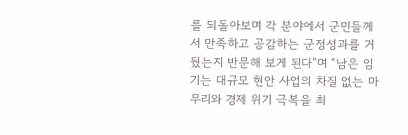를 되돌아보며 각 분야에서 군민들께서 만족하고 공감하는 군정성과를 거뒀는지 반문해 보게 된다”며 “남은 임기는 대규모 현안 사업의 차질 없는 마무리와 경제 위기 극복을 최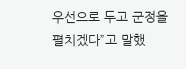우선으로 두고 군정을 펼치겠다”고 말했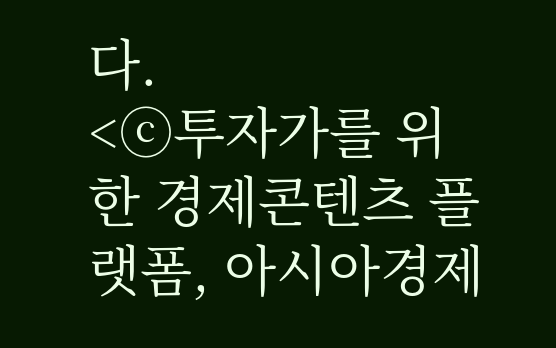다.
<ⓒ투자가를 위한 경제콘텐츠 플랫폼, 아시아경제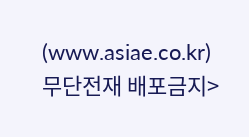(www.asiae.co.kr) 무단전재 배포금지>